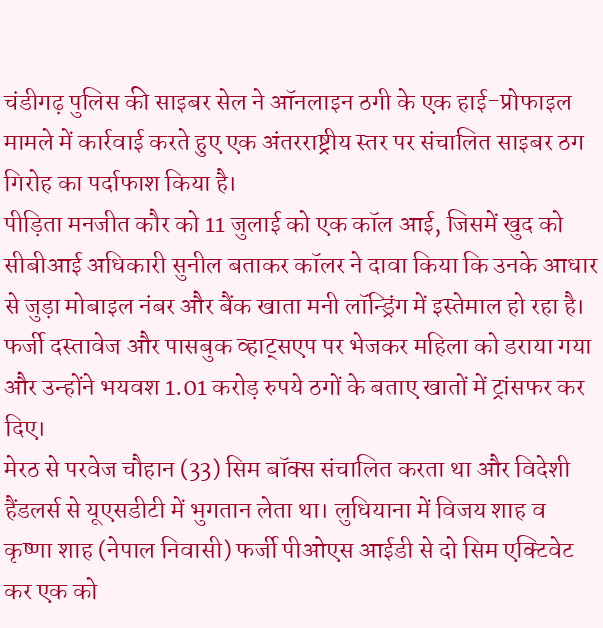चंडीगढ़ पुलिस की साइबर सेल ने ऑनलाइन ठगी के एक हाई-प्रोफाइल मामले में कार्रवाई करते हुए एक अंतरराष्ट्रीय स्तर पर संचालित साइबर ठग गिरोह का पर्दाफाश किया है।
पीड़िता मनजीत कौर को 11 जुलाई को एक कॉल आई, जिसमें खुद को सीबीआई अधिकारी सुनील बताकर कॉलर ने दावा किया कि उनके आधार से जुड़ा मोबाइल नंबर और बैंक खाता मनी लॉन्ड्रिंग में इस्तेमाल हो रहा है। फर्जी दस्तावेज और पासबुक व्हाट्सएप पर भेजकर महिला को डराया गया और उन्होंने भयवश 1.01 करोड़ रुपये ठगों के बताए खातों में ट्रांसफर कर दिए।
मेरठ से परवेज चौहान (33) सिम बॉक्स संचालित करता था और विदेशी हैंडलर्स से यूएसडीटी में भुगतान लेता था। लुधियाना में विजय शाह व कृष्णा शाह (नेपाल निवासी) फर्जी पीओएस आईडी से दो सिम एक्टिवेट कर एक को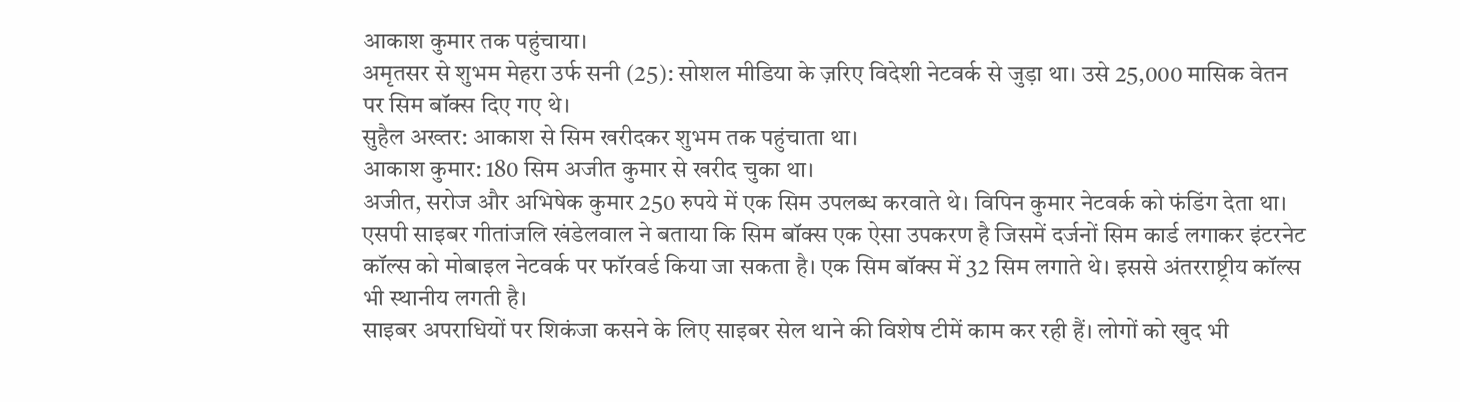आकाश कुमार तक पहुंचाया।
अमृतसर से शुभम मेहरा उर्फ सनी (25): सोशल मीडिया के ज़रिए विदेशी नेटवर्क से जुड़ा था। उसे 25,000 मासिक वेतन पर सिम बॉक्स दिए गए थे।
सुहैल अख्तर: आकाश से सिम खरीदकर शुभम तक पहुंचाता था।
आकाश कुमार: 180 सिम अजीत कुमार से खरीद चुका था।
अजीत, सरोज और अभिषेक कुमार 250 रुपये में एक सिम उपलब्ध करवाते थे। विपिन कुमार नेटवर्क को फंडिंग देता था।
एसपी साइबर गीतांजलि खंडेलवाल ने बताया कि सिम बॉक्स एक ऐसा उपकरण है जिसमें दर्जनों सिम कार्ड लगाकर इंटरनेट कॉल्स को मोबाइल नेटवर्क पर फॉरवर्ड किया जा सकता है। एक सिम बॉक्स में 32 सिम लगाते थे। इससे अंतरराष्ट्रीय कॉल्स भी स्थानीय लगती है।
साइबर अपराधियों पर शिकंजा कसने के लिए साइबर सेल थाने की विशेष टीमें काम कर रही हैं। लोगों को खुद भी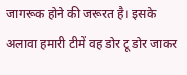जागरूक होने की जरूरत है। इसके अलावा हमारी टीमें वह डोर टू डोर जाकर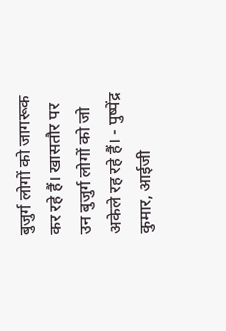बुजुर्ग लोगों को जागरूक कर रहे हैं। खासतौर पर उन बुजुर्ग लोगों को जो अकेले रह रहे हैं। - पुष्पेंद्र कुमार, आईजी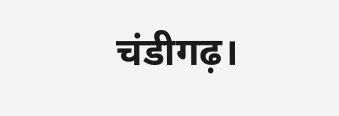चंडीगढ़।